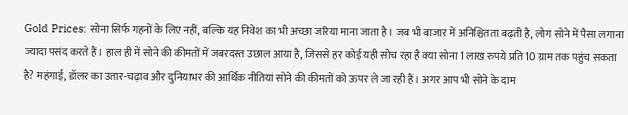Gold Prices: सोना सिर्फ गहनों के लिए नहीं, बल्कि यह निवेश का भी अच्छा जरिया माना जाता है। जब भी बाजार में अनिश्चितता बढ़ती है, लोग सोने में पैसा लगाना ज्यादा पसंद करते हैं। हाल ही में सोने की कीमतों में जबरदस्त उछाल आया है, जिससे हर कोई यही सोच रहा है क्या सोना 1 लाख रुपये प्रति 10 ग्राम तक पहुंच सकता है? महंगाई, डॉलर का उतार-चढ़ाव और दुनियाभर की आर्थिक नीतियां सोने की कीमतों को ऊपर ले जा रही हैं। अगर आप भी सोने के दाम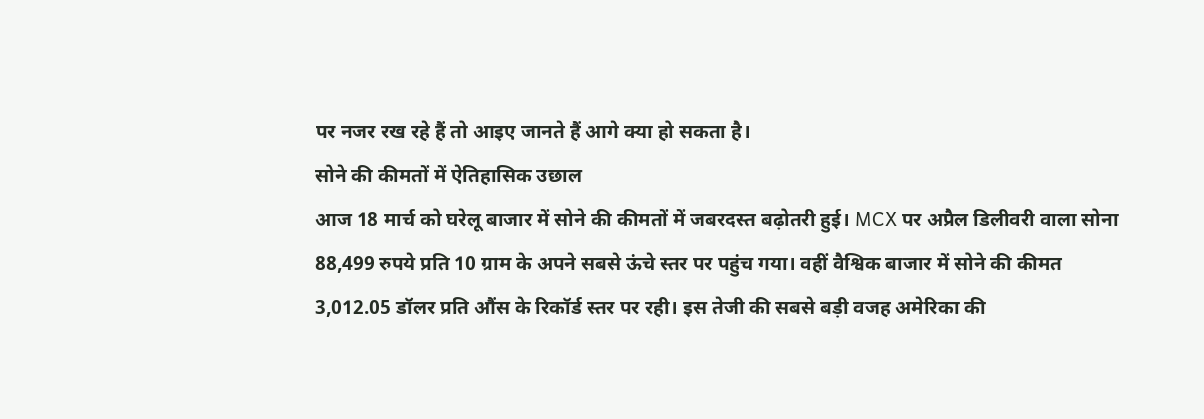पर नजर रख रहे हैं तो आइए जानते हैं आगे क्या हो सकता है।
सोने की कीमतों में ऐतिहासिक उछाल
आज 18 मार्च को घरेलू बाजार में सोने की कीमतों में जबरदस्त बढ़ोतरी हुई। MCX पर अप्रैल डिलीवरी वाला सोना 88,499 रुपये प्रति 10 ग्राम के अपने सबसे ऊंचे स्तर पर पहुंच गया। वहीं वैश्विक बाजार में सोने की कीमत 3,012.05 डॉलर प्रति औंस के रिकॉर्ड स्तर पर रही। इस तेजी की सबसे बड़ी वजह अमेरिका की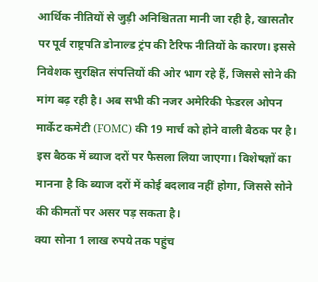आर्थिक नीतियों से जुड़ी अनिश्चितता मानी जा रही है, खासतौर पर पूर्व राष्ट्रपति डोनाल्ड ट्रंप की टैरिफ नीतियों के कारण। इससे निवेशक सुरक्षित संपत्तियों की ओर भाग रहे हैं, जिससे सोने की मांग बढ़ रही है। अब सभी की नजर अमेरिकी फेडरल ओपन मार्केट कमेटी (FOMC) की 19 मार्च को होने वाली बैठक पर है। इस बैठक में ब्याज दरों पर फैसला लिया जाएगा। विशेषज्ञों का मानना है कि ब्याज दरों में कोई बदलाव नहीं होगा, जिससे सोने की कीमतों पर असर पड़ सकता है।
क्या सोना 1 लाख रुपये तक पहुंच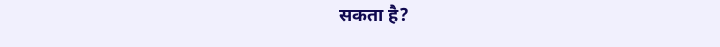सकता है?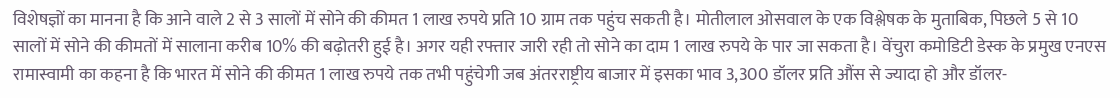विशेषज्ञों का मानना है कि आने वाले 2 से 3 सालों में सोने की कीमत 1 लाख रुपये प्रति 10 ग्राम तक पहुंच सकती है। मोतीलाल ओसवाल के एक विश्लेषक के मुताबिक, पिछले 5 से 10 सालों में सोने की कीमतों में सालाना करीब 10% की बढ़ोतरी हुई है। अगर यही रफ्तार जारी रही तो सोने का दाम 1 लाख रुपये के पार जा सकता है। वेंचुरा कमोडिटी डेस्क के प्रमुख एनएस रामास्वामी का कहना है कि भारत में सोने की कीमत 1 लाख रुपये तक तभी पहुंचेगी जब अंतरराष्ट्रीय बाजार में इसका भाव 3,300 डॉलर प्रति औंस से ज्यादा हो और डॉलर-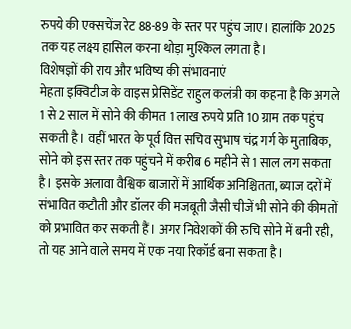रुपये की एक्सचेंज रेट 88-89 के स्तर पर पहुंच जाए। हालांकि 2025 तक यह लक्ष्य हासिल करना थोड़ा मुश्किल लगता है।
विशेषज्ञों की राय और भविष्य की संभावनाएं
मेहता इक्विटीज के वाइस प्रेसिडेंट राहुल कलंत्री का कहना है कि अगले 1 से 2 साल में सोने की कीमत 1 लाख रुपये प्रति 10 ग्राम तक पहुंच सकती है। वहीं भारत के पूर्व वित्त सचिव सुभाष चंद्र गर्ग के मुताबिक, सोने को इस स्तर तक पहुंचने में करीब 6 महीने से 1 साल लग सकता है। इसके अलावा वैश्विक बाजारों में आर्थिक अनिश्चितता, ब्याज दरों में संभावित कटौती और डॉलर की मजबूती जैसी चीजें भी सोने की कीमतों को प्रभावित कर सकती हैं। अगर निवेशकों की रुचि सोने में बनी रही, तो यह आने वाले समय में एक नया रिकॉर्ड बना सकता है।